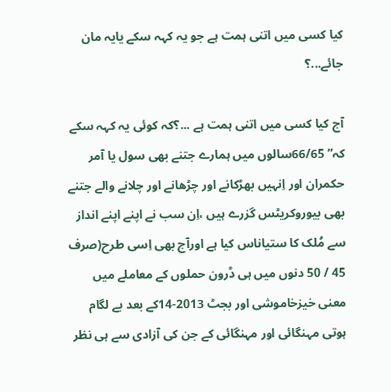کیا کسی میں اتنی ہمت ہے جو یہ کہہ سکے یایہ مان جائے...؟

آج کیا کسی میں اتنی ہمت ہے ...؟کہ کوئی یہ کہہ سکے کہ” 66/65سالوں میں ہمارے جتنے بھی سول یا آمر حکمران اور اِنہیں بھڑکانے اور چڑھانے اور چلانے والے جتنے بھی بیوروکریٹس گزرے ہیں ،اِن سب نے اپنے اپنے انداز سے مُلک کا ستیاناس کیا ہے اورآج بھی اِسی طرح(صرف 45 / 50 دنوں میں ہی ڈرون حملوں کے معاملے میں معنی خیزخاموشی اور بجٹ 2013-14کے بعد بے لگام ہوتی مہنگائی اور مہنگائی کے جن کی آزادی سے ہی نظر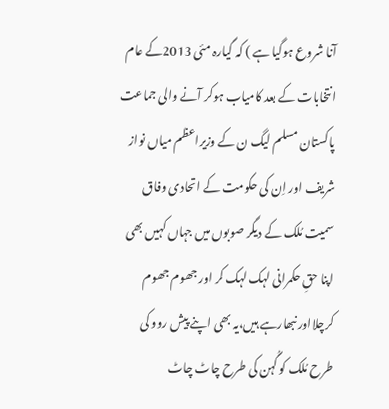آنا شروع ہوگیا ہے ) کہ گیارہ مئی 2013کے عام انتخابات کے بعد کامیاب ہوکر آنے والی جماعت پاکستان مسلم لیگ ن کے وزیراعظم میاں نواز شریف اور اِن کی حکومت کے اتحادی وفاق سمیت مُلک کے دیگر صوبوں میں جہاں کہیں بھی اپنا حقِ حکمرانی لہک لہک کر اور جھوم جھوم کرچلااور نبھارہے ہیں،یہ بھی اپنے پیش روو کی طرح مُلک کو گُہن کی طرح چاٹ چاٹ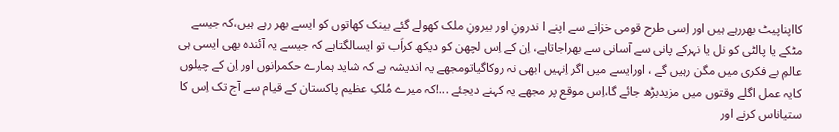کااپناپیٹ بھررہے ہیں اور اِسی طرح قومی خزانے سے اپنے ا ندرونِ اور بیرونِ ملک کھولے گئے بینک کھاتوں کو ایسے بھر رہے ہیں،کہ جیسے مٹکے یا پالٹی کو نل یا نہرکے پانی سے آسانی سے بھراجاتاہے، اِن کے اِس لچھن کو دیکھ کراَب تو ایسالگتاہے کہ جیسے یہ آئندہ بھی ایسی ہی عالمِ بے فکری میں مگن رہیں گے ، اورایسے میں اگر اِنہیں ابھی نہ روکاگیاتومجھے یہ اندیشہ ہے کہ شاید ہمارے حکمرانوں اور اِن کے چیلوں کایہ عمل اگلے وقتوں میں مزیدبڑھ جائے گا،اِس موقع پر مجھے یہ کہنے دیجئے ...!کہ میرے مُلکِ عظیم پاکستان کے قیام سے آج تک اِس کا ستیاناس کرنے اور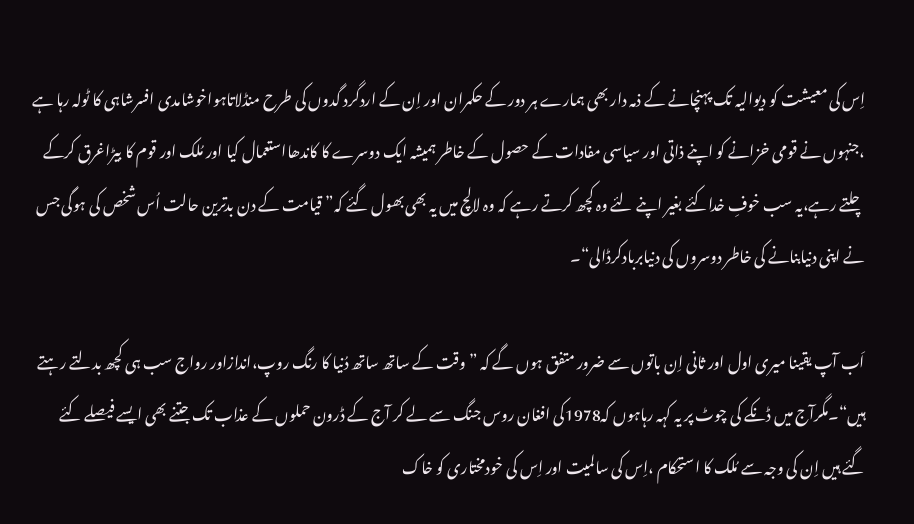اِس کی معیشت کو دیوالیہ تک پہنچانے کے ذمہ دار بھی ہمارے ہر دور کے حکمران اور اِن کے اردگرد گدوں کی طرح منڈلاتاہواخوشامدی افسرشاہی کا ٹولہ رہا ہے ،جنہوں نے قومی خزانے کو اپنے ذاتی اور سیاسی مفادات کے حصول کے خاطر ہمیشہ ایک دوسرے کا کاندھااستعمال کیا اور مُلک اور قوم کا بیڑاغرق کرکے چلتے رہے،یہ سب خوفِ خداکئے بغیر اپنے لئے وہ کچھ کرتے رہے کہ وہ لالچ میں یہ بھی بھول گئے کہ” قیامت کے دن بدترین حالت اُس شخص کی ہوگی جس نے اپنی دنیابنانے کی خاطر دوسروں کی دنیابربادکرڈالی“۔

اَب آپ یقینا میری اول اور ثانی اِن باتوں سے ضرور متفق ہوں گے کہ ”وقت کے ساتھ ساتھ دُنیا کا رنگ روپ،اندازاور رواج سب ہی کچھ بدلتے رہتے ہیں“۔مگرآج میں ڈنکے کی چوٹ پر یہ کہہ رہاہوں کہ1978کی افغان روس جنگ سے لے کر آج کے ڈرون حملوں کے عذاب تک جتنے بھی ایسے فیصلے کئے گئے ہیں اِن کی وجہ سے مُلک کا استحکام ،اِس کی سالمیت اور اِس کی خودمختاری کو خاک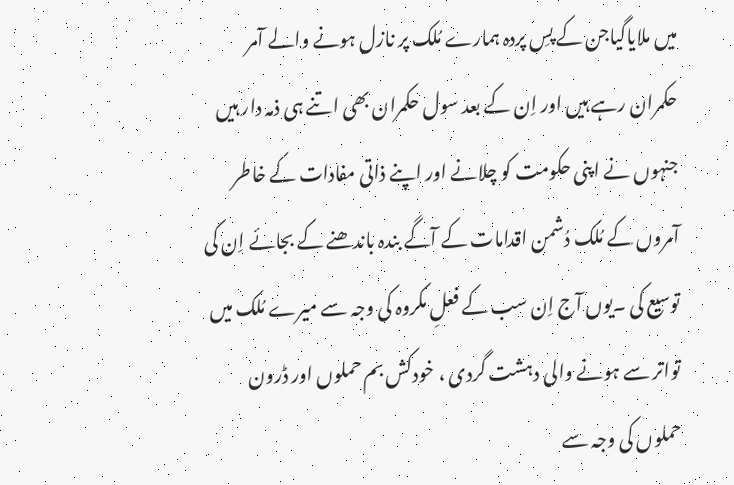میں ملایاگیاجن کے پسِ پردہ ہمارے مُلک پر نازل ہونے والے آمر حکمران رہے ہیں اور اِن کے بعد سول حکمران بھی اتنے ہی ذمہ دار ہیں جنہوں نے اپنی حکومت کو چلانے اور اپنے ذاتی مفادات کے خاطر آمروں کے مُلک دُشمن اقدامات کے آگے بندہ باندھنے کے بجائے اِن کی توسیع کی ۔یوں آج اِن سب کے فعلِ مکروہ کی وجہ سے میرے مُلک میں تواتر سے ہونے والی دہشت گردی ، خودکش بم حملوں اور ڈرون حملوں کی وجہ سے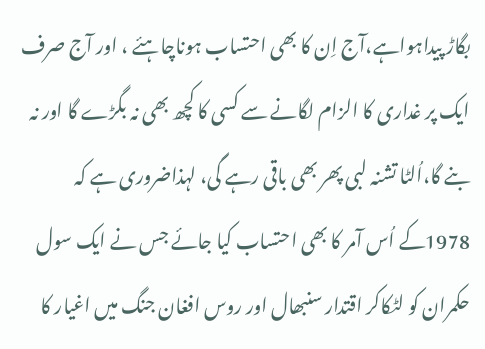بگاڑ پیداہواہے،آج اِن کا بھی احتساب ہوناچاہئے ، اور آج صرف ایک پر غداری کا الزام لگانے سے کسی کا کچھ بھی نہ بگڑے گا اور نہ بنے گا،اُلٹا تشنہ لبی پھر بھی باقی رہے گی، لہذاضروری ہے کہ 1978کے اُس آمر کا بھی احتساب کیا جائے جس نے ایک سول حکمران کو لٹکاکر اقتدار سنبھال اور روس افغان جنگ میں اغیار کا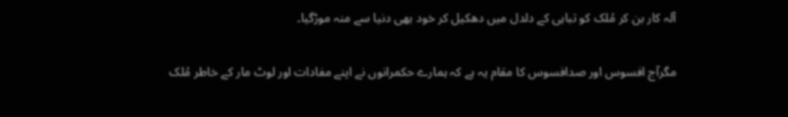آلہ کار بن کر مُلک کو تباہی کے دلدل میں دھکیل کر خود بھی دنیا سے منہ موڑگیا۔

مگرآج افسوس اور صدافسوس کا مقام یہ ہے کہ ہمارے حکمرانوں نے اپنے مفادات اور لوٹ مار کے خاطر مُلک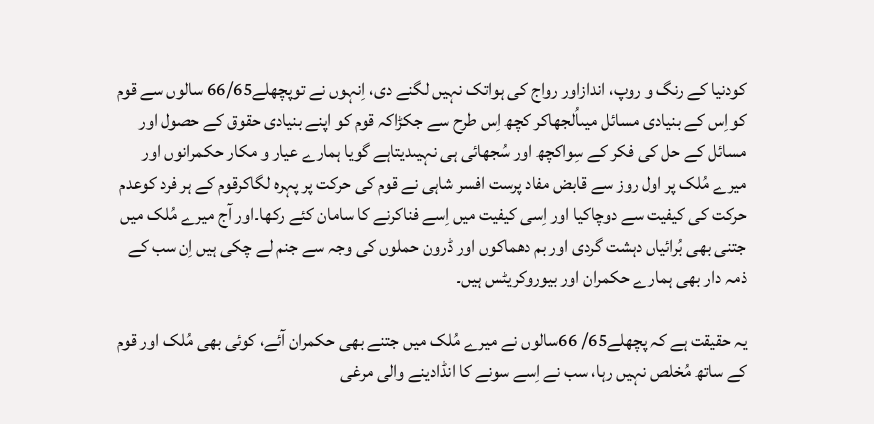کودنیا کے رنگ و روپ، اندازاور رواج کی ہواتک نہیں لگنے دی، اِنہوں نے توپچھلے66/65 سالوں سے قوم کواِس کے بنیادی مسائل میںاُلجھاکر کچھ اِس طرح سے جکڑاکہ قوم کو اپنے بنیادی حقوق کے حصول اور مسائل کے حل کی فکر کے سِواکچھ اور سُجھائی ہی نہیںدیتاہے گویا ہمارے عیار و مکار حکمرانوں اور میرے مُلک پر اول روز سے قابض مفاد پرست افسر شاہی نے قوم کی حرکت پر پہرہ لگاکرقوم کے ہر فرد کوعدم حرکت کی کیفیت سے دوچاکیا اور اِسی کیفیت میں اِسے فناکرنے کا سامان کئے رکھا۔اور آج میرے مُلک میں جتنی بھی بُرائیاں دہشت گردی اور بم دھماکوں اور ڈرون حملوں کی وجہ سے جنم لے چکی ہیں اِن سب کے ذمہ دار بھی ہمارے حکمران اور بیوروکریٹس ہیں۔

یہ حقیقت ہے کہ پچھلے65/ 66سالوں نے میرے مُلک میں جتنے بھی حکمران آئے، کوئی بھی مُلک اور قوم کے ساتھ مُخلص نہیں رہا، سب نے اِسے سونے کا انڈادینے والی مرغی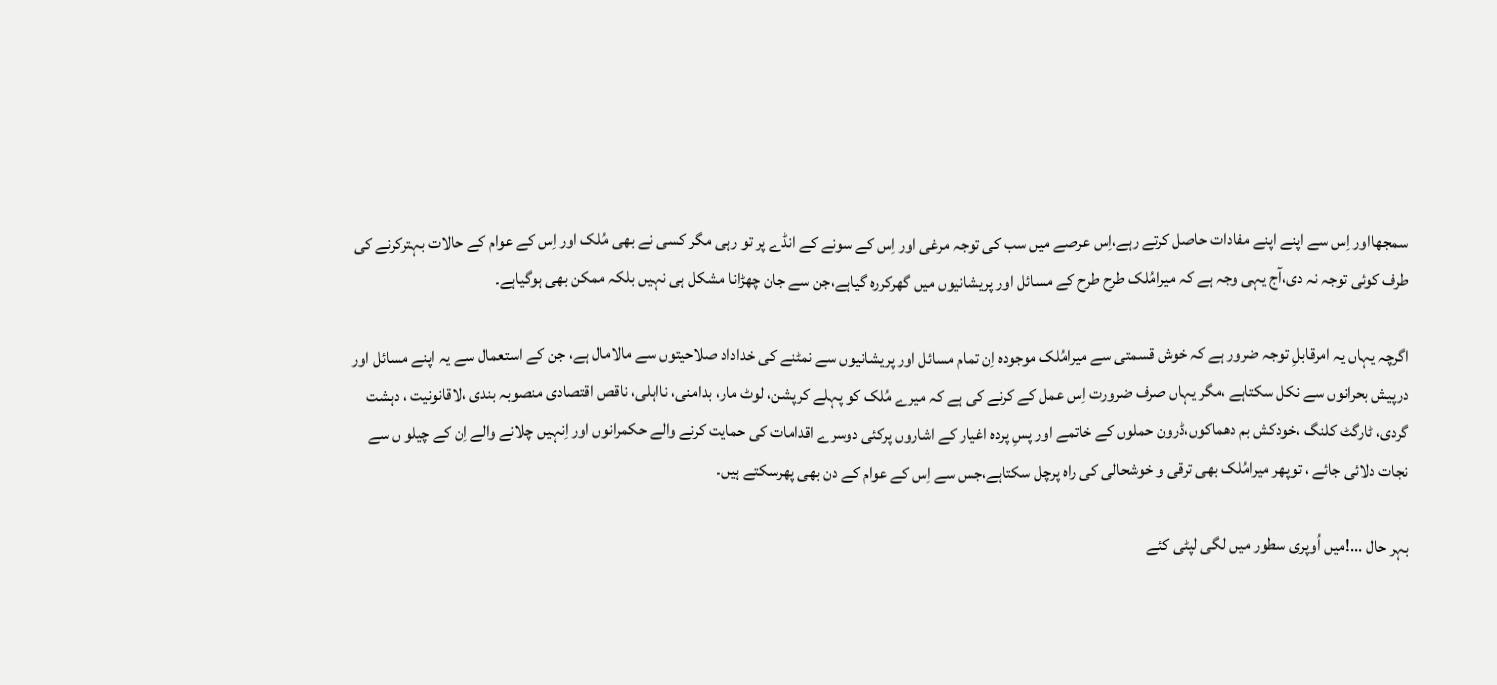سمجھااور اِس سے اپنے اپنے مفادات حاصل کرتے رہے،اِس عرصے میں سب کی توجہ مرغی اور اِس کے سونے کے انڈے پر تو رہی مگر کسی نے بھی مُلک اور اِس کے عوام کے حالات بہترکرنے کی طرف کوئی توجہ نہ دی،آج یہی وجہ ہے کہ میرامُلک طرح طرح کے مسائل اور پریشانیوں میں گھرکررہ گیاہے،جن سے جان چھڑانا مشکل ہی نہیں بلکہ ممکن بھی ہوگیاہے۔

اگرچہ یہاں یہ امرقابلِ توجہ ضرور ہے کہ خوش قسمتی سے میرامُلک موجودہ اِن تمام مسائل اور پریشانیوں سے نمٹنے کی خداداد صلاحیتوں سے مالامال ہے، جن کے استعمال سے یہ اپنے مسائل اور درپیش بحرانوں سے نکل سکتاہے ،مگر یہاں صرف ضرورت اِس عمل کے کرنے کی ہے کہ میرے مُلک کو پہلے کرپشن، لوٹ مار، بدامنی، نااہلی، ناقص اقتصادی منصوبہ بندی ،لاقانونیت ، دہشت گردی، ٹارگٹ کلنگ ،خودکش بم دھماکوں،ڈرون حملوں کے خاتمے اور پسِ پردہ اغیار کے اشاروں پرکئی دوسرے اقدامات کی حمایت کرنے والے حکمرانوں اور اِنہیں چلانے والے اِن کے چیلو ں سے نجات دلائی جائے ، توپھر میرامُلک بھی ترقی و خوشحالی کی راہ پرچل سکتاہے،جس سے اِس کے عوام کے دن بھی پھرسکتے ہیں۔

بہر حال ...!میں اُوپری سطور میں لگی لپٹی کئے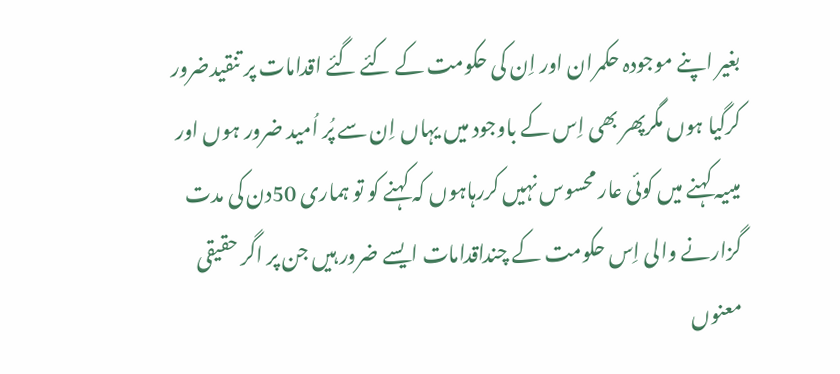بغیر اپنے موجودہ حکمران اور اِن کی حکومت کے کئے گئے اقدامات پر تنقیدضرور کرگیا ہوں مگرپھر بھی اِس کے باوجود میں یہاں اِن سے پُر اُمید ضرور ہوں اور میںیہ کہنے میں کوئی عار محسوس نہیں کررہاہوں کہ کہنے کو تو ہماری 50دن کی مدت گزارنے والی اِس حکومت کے چنداقدامات ایسے ضرور ہیں جن پر اگر حقیقی معنوں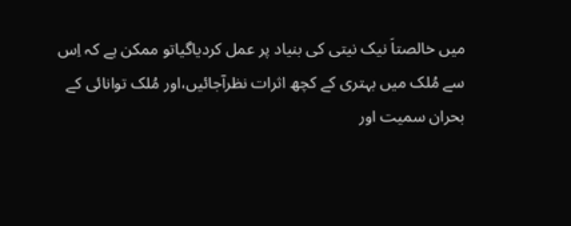میں خالصتاَ نیک نیتی کی بنیاد پر عمل کردیاگیاتو ممکن ہے کہ اِس سے مُلک میں بہتری کے کچھ اثرات نظرآجائیں،اور مُلک توانائی کے بحران سمیت اور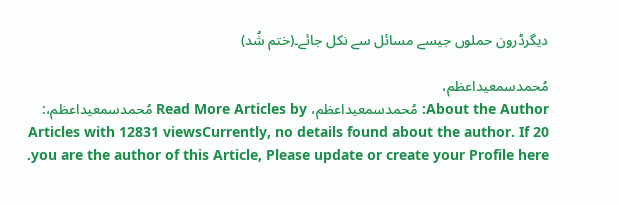دیگرڈرون حملوں جیسے مسائل سے نکل جائے۔(ختم شُد)

مُحمدسمعیداعظم،
About the Author: مُحمدسمعیداعظم، Read More Articles by مُحمدسمعیداعظم،: 20 Articles with 12831 viewsCurrently, no details found about the author. If you are the author of this Article, Please update or create your Profile here.